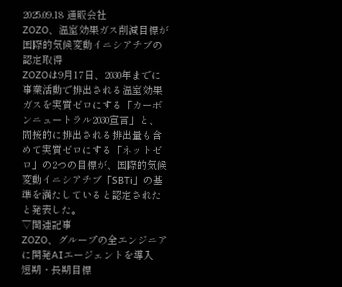2025.09.18 通販会社
ZOZO、温室効果ガス削減目標が国際的気候変動イニシアチブの認定取得
ZOZOは9月17日、2030年までに事業活動で排出される温室効果ガスを実質ゼロにする「カーボンニュートラル2030宣言」と、間接的に排出される排出量も含めて実質ゼロにする「ネットゼロ」の2つの目標が、国際的気候変動イニシアチブ「SBTi」の基準を満たしていると認定されたと発表した。
▽関連記事
ZOZO、グループの全エンジニアに開発AIエージェントを導入
短期・長期目標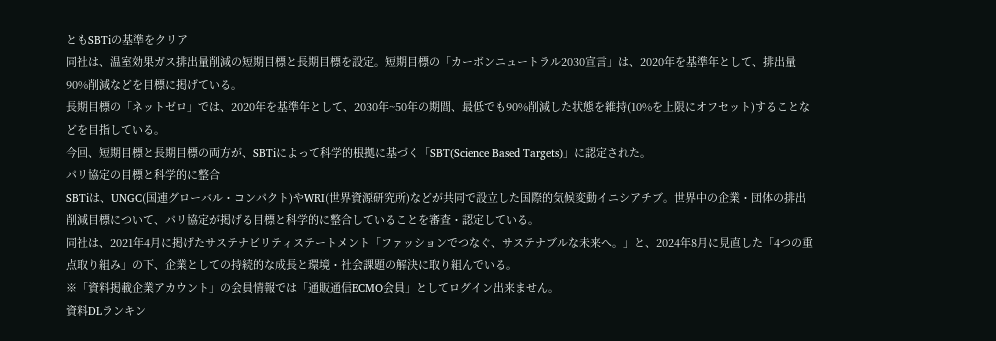ともSBTiの基準をクリア
同社は、温室効果ガス排出量削減の短期目標と長期目標を設定。短期目標の「カーボンニュートラル2030宣言」は、2020年を基準年として、排出量90%削減などを目標に掲げている。
長期目標の「ネットゼロ」では、2020年を基準年として、2030年~50年の期間、最低でも90%削減した状態を維持(10%を上限にオフセット)することなどを目指している。
今回、短期目標と長期目標の両方が、SBTiによって科学的根拠に基づく「SBT(Science Based Targets)」に認定された。
パリ協定の目標と科学的に整合
SBTiは、UNGC(国連グローバル・コンパクト)やWRI(世界資源研究所)などが共同で設立した国際的気候変動イニシアチブ。世界中の企業・団体の排出削減目標について、パリ協定が掲げる目標と科学的に整合していることを審査・認定している。
同社は、2021年4月に掲げたサステナビリティステートメント「ファッションでつなぐ、サステナブルな未来へ。」と、2024年8月に見直した「4つの重点取り組み」の下、企業としての持続的な成長と環境・社会課題の解決に取り組んでいる。
※「資料掲載企業アカウント」の会員情報では「通販通信ECMO会員」としてログイン出来ません。
資料DLランキン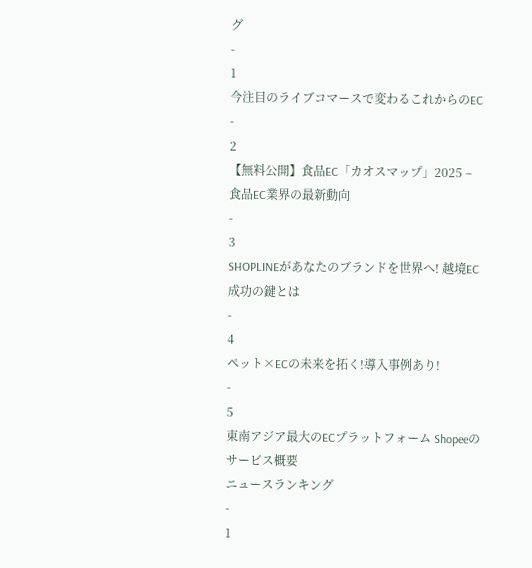グ
-
1
今注目のライブコマースで変わるこれからのEC
-
2
【無料公開】食品EC「カオスマップ」2025 – 食品EC業界の最新動向
-
3
SHOPLINEがあなたのブランドを世界へ! 越境EC成功の鍵とは
-
4
ペット×ECの未来を拓く!導入事例あり!
-
5
東南アジア最大のECプラットフォーム Shopeeのサービス概要
ニュースランキング
-
1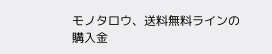モノタロウ、送料無料ラインの購入金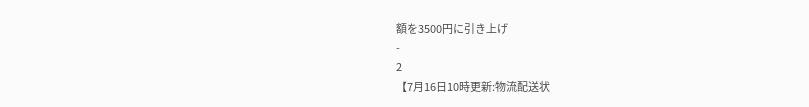額を3500円に引き上げ
-
2
【7月16日10時更新:物流配送状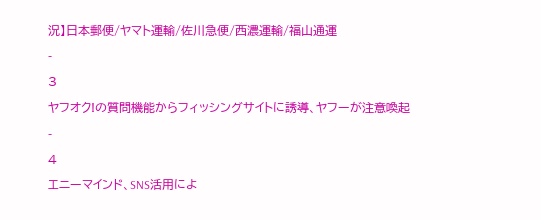況】日本郵便/ヤマト運輸/佐川急便/西濃運輸/福山通運
-
3
ヤフオク!の質問機能からフィッシングサイトに誘導、ヤフーが注意喚起
-
4
エニーマインド、SNS活用によ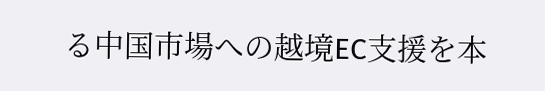る中国市場への越境EC支援を本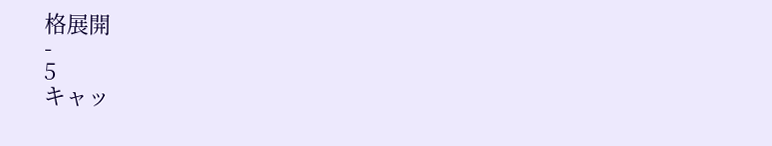格展開
-
5
キャッ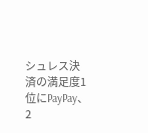シュレス決済の満足度1位にPayPay、2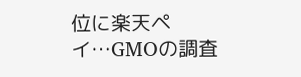位に楽天ペイ…GMOの調査